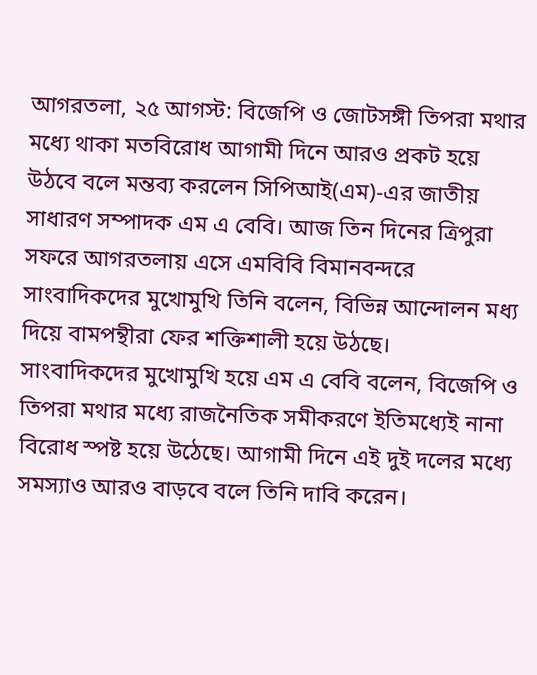আগরতলা, ২৫ আগস্ট: বিজেপি ও জোটসঙ্গী তিপরা মথার মধ্যে থাকা মতবিরোধ আগামী দিনে আরও প্রকট হয়ে উঠবে বলে মন্তব্য করলেন সিপিআই(এম)-এর জাতীয় সাধারণ সম্পাদক এম এ বেবি। আজ তিন দিনের ত্রিপুরা সফরে আগরতলায় এসে এমবিবি বিমানবন্দরে সাংবাদিকদের মুখোমুখি তিনি বলেন, বিভিন্ন আন্দোলন মধ্য দিয়ে বামপন্থীরা ফের শক্তিশালী হয়ে উঠছে।
সাংবাদিকদের মুখোমুখি হয়ে এম এ বেবি বলেন, বিজেপি ও তিপরা মথার মধ্যে রাজনৈতিক সমীকরণে ইতিমধ্যেই নানা বিরোধ স্পষ্ট হয়ে উঠেছে। আগামী দিনে এই দুই দলের মধ্যে সমস্যাও আরও বাড়বে বলে তিনি দাবি করেন।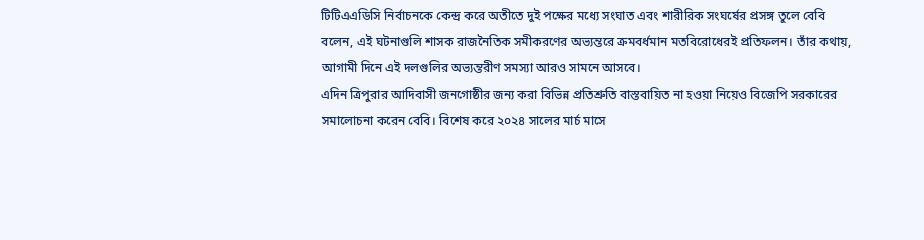টিটিএএডিসি নির্বাচনকে কেন্দ্র করে অতীতে দুই পক্ষের মধ্যে সংঘাত এবং শারীরিক সংঘর্ষের প্রসঙ্গ তুলে বেবি বলেন, এই ঘটনাগুলি শাসক রাজনৈতিক সমীকরণের অভ্যন্তরে ক্রমবর্ধমান মতবিরোধেরই প্রতিফলন। তাঁর কথায়, আগামী দিনে এই দলগুলির অভ্যন্তরীণ সমস্যা আরও সামনে আসবে।
এদিন ত্রিপুরার আদিবাসী জনগোষ্ঠীর জন্য করা বিভিন্ন প্রতিশ্রুতি বাস্তবায়িত না হওয়া নিয়েও বিজেপি সরকারের সমালোচনা করেন বেবি। বিশেষ করে ২০২৪ সালের মার্চ মাসে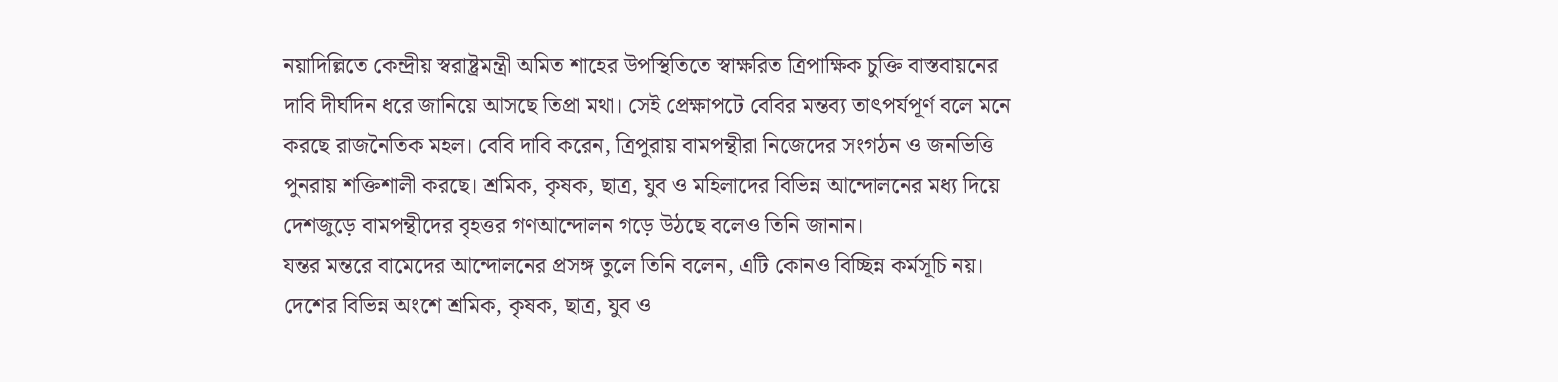নয়াদিল্লিতে কেন্দ্রীয় স্বরাষ্ট্রমন্ত্রী অমিত শাহের উপস্থিতিতে স্বাক্ষরিত ত্রিপাক্ষিক চুক্তি বাস্তবায়নের দাবি দীর্ঘদিন ধরে জানিয়ে আসছে তিপ্রা মথা। সেই প্রেক্ষাপটে বেবির মন্তব্য তাৎপর্যপূর্ণ বলে মনে করছে রাজনৈতিক মহল। বেবি দাবি করেন, ত্রিপুরায় বামপন্থীরা নিজেদের সংগঠন ও জনভিত্তি পুনরায় শক্তিশালী করছে। শ্রমিক, কৃষক, ছাত্র, যুব ও মহিলাদের বিভিন্ন আন্দোলনের মধ্য দিয়ে দেশজুড়ে বামপন্থীদের বৃহত্তর গণআন্দোলন গড়ে উঠছে বলেও তিনি জানান।
যন্তর মন্তরে বামেদের আন্দোলনের প্রসঙ্গ তুলে তিনি বলেন, এটি কোনও বিচ্ছিন্ন কর্মসূচি নয়। দেশের বিভিন্ন অংশে শ্রমিক, কৃষক, ছাত্র, যুব ও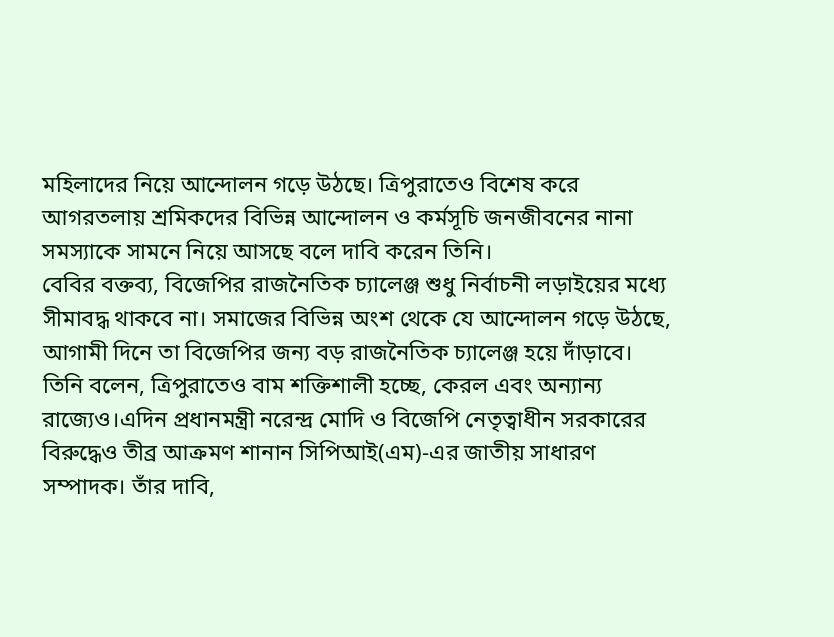মহিলাদের নিয়ে আন্দোলন গড়ে উঠছে। ত্রিপুরাতেও বিশেষ করে আগরতলায় শ্রমিকদের বিভিন্ন আন্দোলন ও কর্মসূচি জনজীবনের নানা সমস্যাকে সামনে নিয়ে আসছে বলে দাবি করেন তিনি।
বেবির বক্তব্য, বিজেপির রাজনৈতিক চ্যালেঞ্জ শুধু নির্বাচনী লড়াইয়ের মধ্যে সীমাবদ্ধ থাকবে না। সমাজের বিভিন্ন অংশ থেকে যে আন্দোলন গড়ে উঠছে, আগামী দিনে তা বিজেপির জন্য বড় রাজনৈতিক চ্যালেঞ্জ হয়ে দাঁড়াবে।
তিনি বলেন, ত্রিপুরাতেও বাম শক্তিশালী হচ্ছে, কেরল এবং অন্যান্য রাজ্যেও।এদিন প্রধানমন্ত্রী নরেন্দ্র মোদি ও বিজেপি নেতৃত্বাধীন সরকারের বিরুদ্ধেও তীব্র আক্রমণ শানান সিপিআই(এম)-এর জাতীয় সাধারণ সম্পাদক। তাঁর দাবি,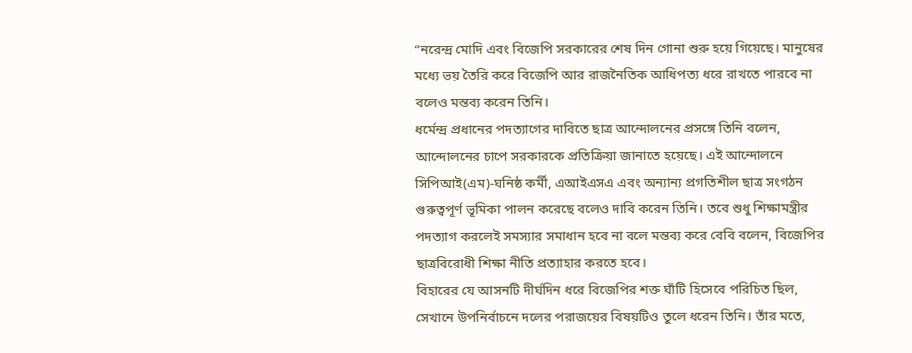“নরেন্দ্র মোদি এবং বিজেপি সরকারের শেষ দিন গোনা শুরু হয়ে গিয়েছে। মানুষের মধ্যে ভয় তৈরি করে বিজেপি আর রাজনৈতিক আধিপত্য ধরে রাখতে পারবে না বলেও মন্তব্য করেন তিনি।
ধর্মেন্দ্র প্রধানের পদত্যাগের দাবিতে ছাত্র আন্দোলনের প্রসঙ্গে তিনি বলেন, আন্দোলনের চাপে সরকারকে প্রতিক্রিয়া জানাতে হয়েছে। এই আন্দোলনে সিপিআই(এম)-ঘনিষ্ঠ কর্মী, এআইএসএ এবং অন্যান্য প্রগতিশীল ছাত্র সংগঠন গুরুত্বপূর্ণ ভূমিকা পালন করেছে বলেও দাবি করেন তিনি। তবে শুধু শিক্ষামন্ত্রীর পদত্যাগ করলেই সমস্যার সমাধান হবে না বলে মন্তব্য করে বেবি বলেন, বিজেপির ছাত্রবিরোধী শিক্ষা নীতি প্রত্যাহার করতে হবে।
বিহারের যে আসনটি দীর্ঘদিন ধরে বিজেপির শক্ত ঘাঁটি হিসেবে পরিচিত ছিল, সেখানে উপনির্বাচনে দলের পরাজয়ের বিষয়টিও তুলে ধরেন তিনি। তাঁর মতে,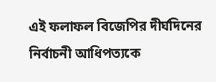এই ফলাফল বিজেপির দীর্ঘদিনের নির্বাচনী আধিপত্যকে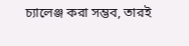চ্যালেঞ্জ করা সম্ভব, তারই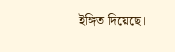ইঙ্গিত দিয়েছে।